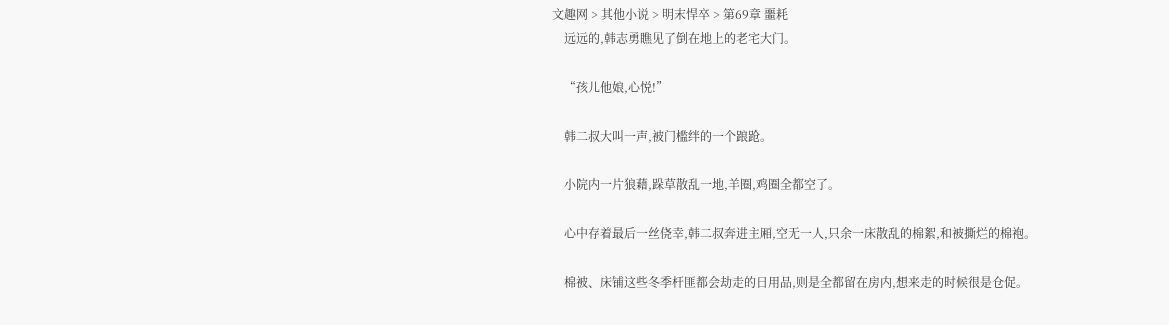文趣网 > 其他小说 > 明末悍卒 > 第69章 噩耗
    远远的,韩志勇瞧见了倒在地上的老宅大门。

    “孩儿他娘,心悦!”

    韩二叔大叫一声,被门槛绊的一个踉跄。

    小院内一片狼藉,跺草散乱一地,羊圈,鸡圈全都空了。

    心中存着最后一丝侥幸,韩二叔奔进主厢,空无一人,只余一床散乱的棉絮,和被撕烂的棉袍。

    棉被、床铺这些冬季杆匪都会劫走的日用品,则是全都留在房内,想来走的时候很是仓促。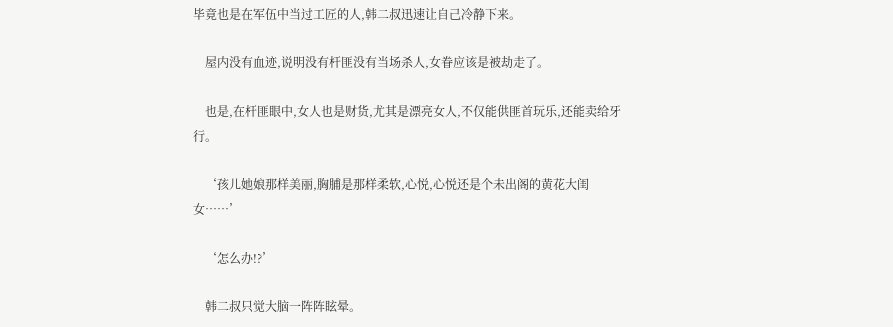毕竟也是在军伍中当过工匠的人,韩二叔迅速让自己冷静下来。

    屋内没有血迹,说明没有杆匪没有当场杀人,女眷应该是被劫走了。

    也是,在杆匪眼中,女人也是财货,尤其是漂亮女人,不仅能供匪首玩乐,还能卖给牙行。

    ‘孩儿她娘那样美丽,胸脯是那样柔软,心悦,心悦还是个未出阁的黄花大闺女……’

    ‘怎么办!?’

    韩二叔只觉大脑一阵阵眩晕。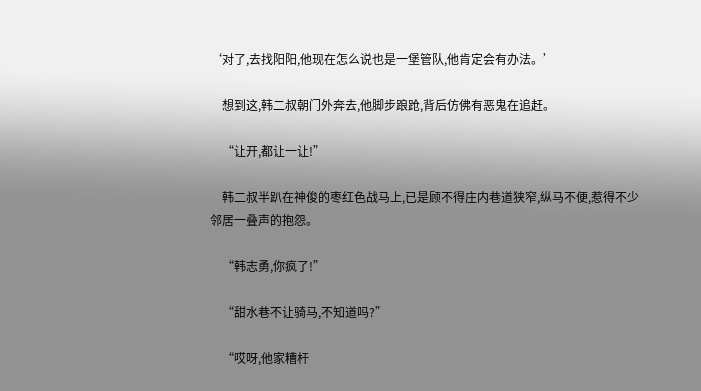‘对了,去找阳阳,他现在怎么说也是一堡管队,他肯定会有办法。’

    想到这,韩二叔朝门外奔去,他脚步踉跄,背后仿佛有恶鬼在追赶。

    “让开,都让一让!”

    韩二叔半趴在神俊的枣红色战马上,已是顾不得庄内巷道狭窄,纵马不便,惹得不少邻居一叠声的抱怨。

    “韩志勇,你疯了!”

    “甜水巷不让骑马,不知道吗?”

    “哎呀,他家糟杆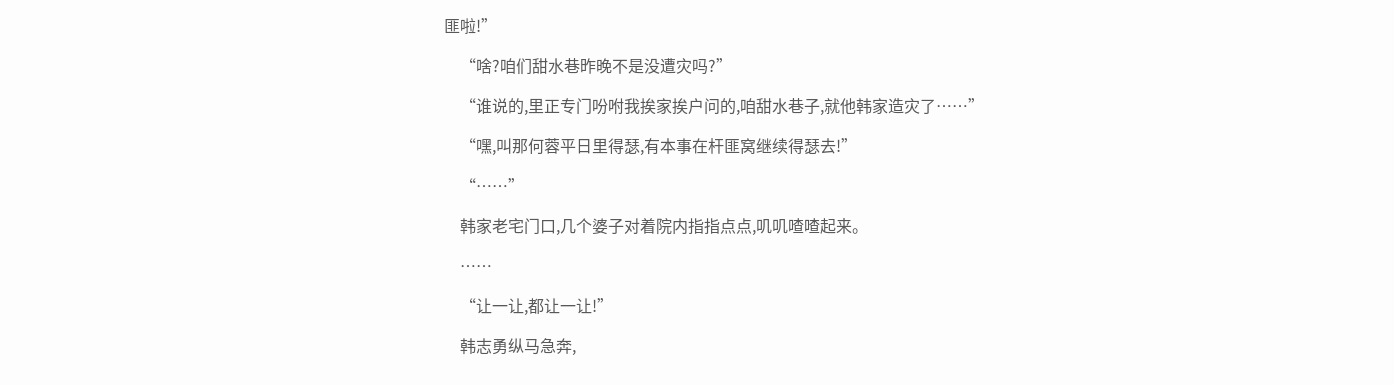匪啦!”

    “啥?咱们甜水巷昨晚不是没遭灾吗?”

    “谁说的,里正专门吩咐我挨家挨户问的,咱甜水巷子,就他韩家造灾了……”

    “嘿,叫那何蓉平日里得瑟,有本事在杆匪窝继续得瑟去!”

    “……”

    韩家老宅门口,几个婆子对着院内指指点点,叽叽喳喳起来。

    ……

    “让一让,都让一让!”

    韩志勇纵马急奔,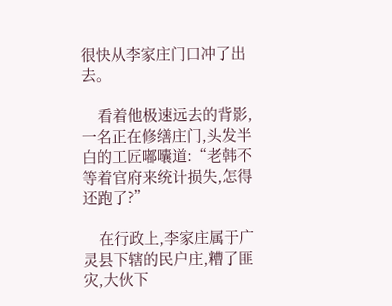很快从李家庄门口冲了出去。

    看着他极速远去的背影,一名正在修缮庄门,头发半白的工匠嘟囔道:“老韩不等着官府来统计损失,怎得还跑了?”

    在行政上,李家庄属于广灵县下辖的民户庄,糟了匪灾,大伙下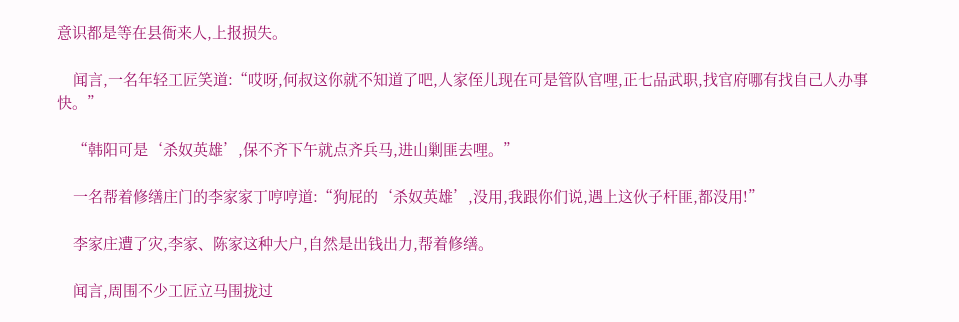意识都是等在县衙来人,上报损失。

    闻言,一名年轻工匠笑道:“哎呀,何叔这你就不知道了吧,人家侄儿现在可是管队官哩,正七品武职,找官府哪有找自己人办事快。”

    “韩阳可是‘杀奴英雄’,保不齐下午就点齐兵马,进山剿匪去哩。”

    一名帮着修缮庄门的李家家丁哼哼道:“狗屁的‘杀奴英雄’,没用,我跟你们说,遇上这伙子杆匪,都没用!”

    李家庄遭了灾,李家、陈家这种大户,自然是出钱出力,帮着修缮。

    闻言,周围不少工匠立马围拢过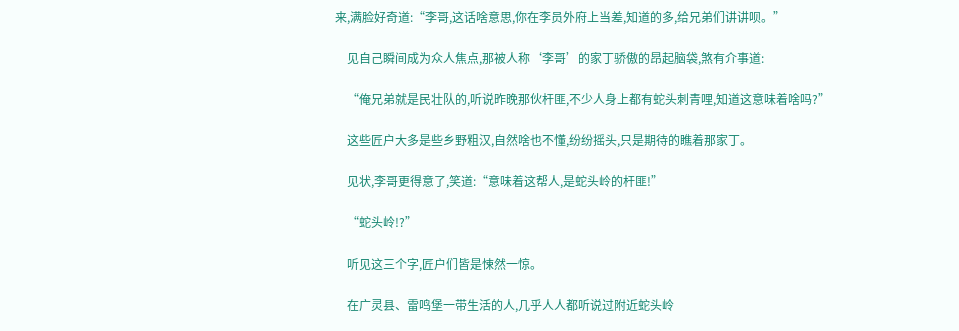来,满脸好奇道:“李哥,这话啥意思,你在李员外府上当差,知道的多,给兄弟们讲讲呗。”

    见自己瞬间成为众人焦点,那被人称‘李哥’的家丁骄傲的昂起脑袋,煞有介事道:

    “俺兄弟就是民壮队的,听说昨晚那伙杆匪,不少人身上都有蛇头刺青哩,知道这意味着啥吗?”

    这些匠户大多是些乡野粗汉,自然啥也不懂,纷纷摇头,只是期待的瞧着那家丁。

    见状,李哥更得意了,笑道:“意味着这帮人,是蛇头岭的杆匪!”

    “蛇头岭!?”

    听见这三个字,匠户们皆是悚然一惊。

    在广灵县、雷鸣堡一带生活的人,几乎人人都听说过附近蛇头岭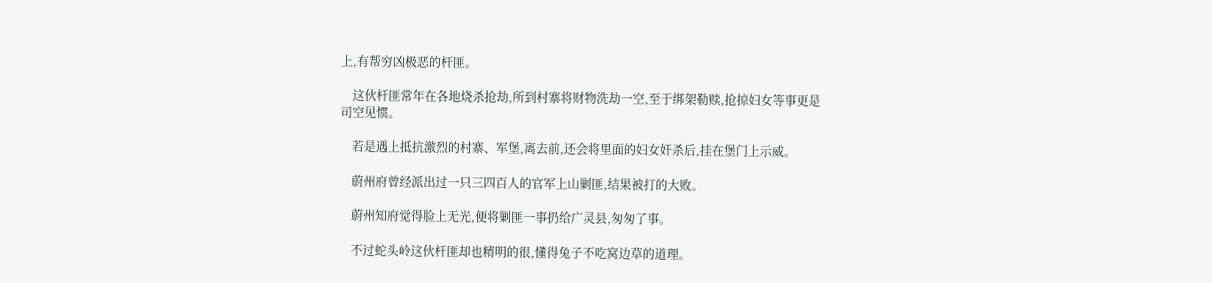上,有帮穷凶极恶的杆匪。

    这伙杆匪常年在各地烧杀抢劫,所到村寨将财物洗劫一空,至于绑架勒赎,抢掠妇女等事更是司空见惯。

    若是遇上抵抗激烈的村寨、军堡,离去前,还会将里面的妇女奸杀后,挂在堡门上示威。

    蔚州府曾经派出过一只三四百人的官军上山剿匪,结果被打的大败。

    蔚州知府觉得脸上无光,便将剿匪一事扔给广灵县,匆匆了事。

    不过蛇头岭这伙杆匪却也精明的很,懂得兔子不吃窝边草的道理。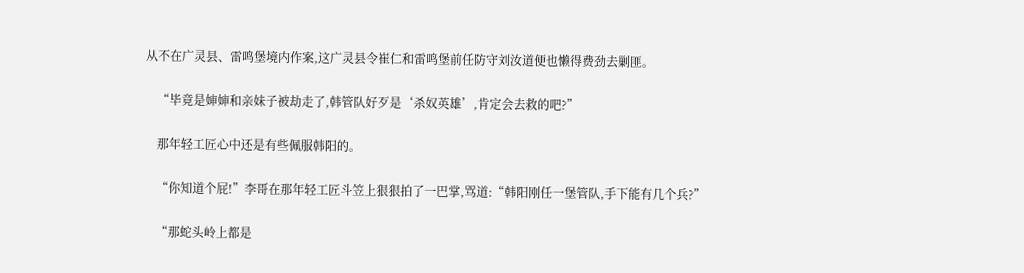从不在广灵县、雷鸣堡境内作案,这广灵县令崔仁和雷鸣堡前任防守刘汝道便也懒得费劲去剿匪。

    “毕竟是婶婶和亲妹子被劫走了,韩管队好歹是‘杀奴英雄’,肯定会去救的吧?”

    那年轻工匠心中还是有些佩服韩阳的。

    “你知道个屁!”李哥在那年轻工匠斗笠上狠狠拍了一巴掌,骂道:“韩阳刚任一堡管队,手下能有几个兵?”

    “那蛇头岭上都是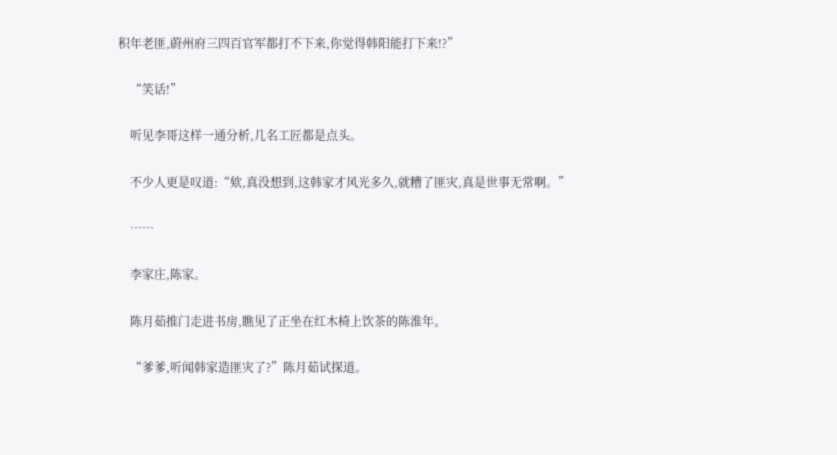积年老匪,蔚州府三四百官军都打不下来,你觉得韩阳能打下来!?”

    “笑话!”

    听见李哥这样一通分析,几名工匠都是点头。

    不少人更是叹道:“欸,真没想到,这韩家才风光多久,就糟了匪灾,真是世事无常啊。”

    ……

    李家庄,陈家。

    陈月茹推门走进书房,瞧见了正坐在红木椅上饮茶的陈淮年。

    “爹爹,听闻韩家造匪灾了?”陈月茹试探道。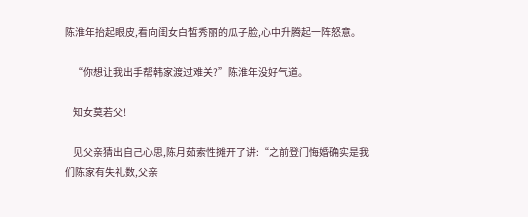陈淮年抬起眼皮,看向闺女白皙秀丽的瓜子脸,心中升腾起一阵怒意。

    “你想让我出手帮韩家渡过难关?”陈淮年没好气道。

    知女莫若父!

    见父亲猜出自己心思,陈月茹索性摊开了讲:“之前登门悔婚确实是我们陈家有失礼数,父亲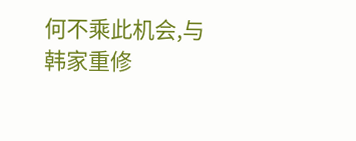何不乘此机会,与韩家重修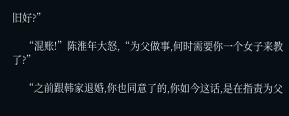旧好?”

    “混账!”陈淮年大怒,“为父做事,何时需要你一个女子来教了?”

    “之前跟韩家退婚,你也同意了的,你如今这话,是在指责为父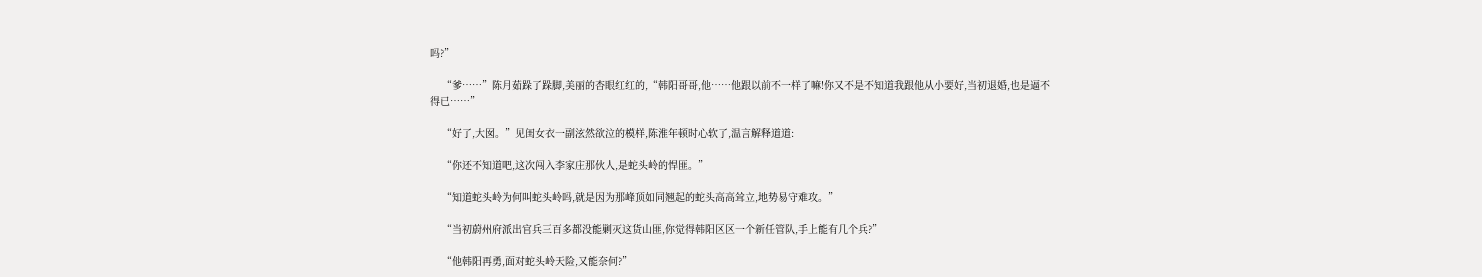吗?”

    “爹……”陈月茹跺了跺脚,美丽的杏眼红红的,“韩阳哥哥,他……他跟以前不一样了嘛!你又不是不知道我跟他从小要好,当初退婚,也是逼不得已……”

    “好了,大囡。”见闺女衣一副泫然欲泣的模样,陈淮年顿时心软了,温言解释道道:

    “你还不知道吧,这次闯入李家庄那伙人,是蛇头岭的悍匪。”

    “知道蛇头岭为何叫蛇头岭吗,就是因为那峰顶如同翘起的蛇头高高耸立,地势易守难攻。”

    “当初蔚州府派出官兵三百多都没能剿灭这货山匪,你觉得韩阳区区一个新任管队,手上能有几个兵?”

    “他韩阳再勇,面对蛇头岭天险,又能奈何?”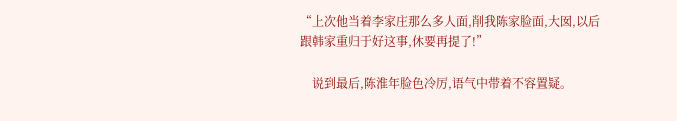“上次他当着李家庄那么多人面,削我陈家脸面,大囡,以后跟韩家重归于好这事,休要再提了!”

    说到最后,陈淮年脸色冷厉,语气中带着不容置疑。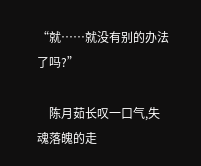“就……就没有别的办法了吗?”

    陈月茹长叹一口气,失魂落魄的走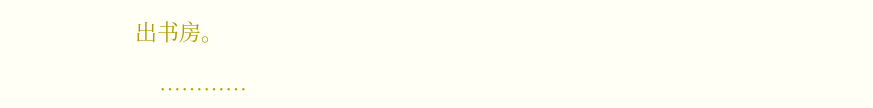出书房。

    …………